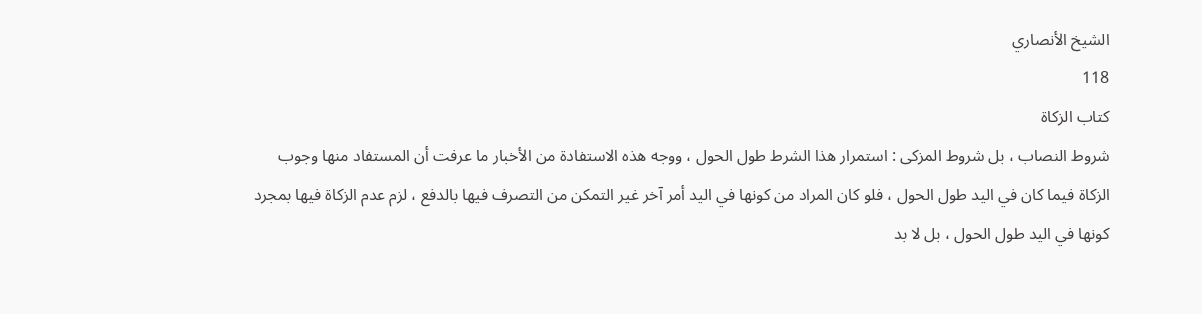الشيخ الأنصاري
118
كتاب الزكاة
شروط النصاب ، بل شروط المزكى : استمرار هذا الشرط طول الحول ، ووجه هذه الاستفادة من الأخبار ما عرفت أن المستفاد منها وجوب الزكاة فيما كان في اليد طول الحول ، فلو كان المراد من كونها في اليد أمر آخر غير التمكن من التصرف فيها بالدفع ، لزم عدم الزكاة فيها بمجرد كونها في اليد طول الحول ، بل لا بد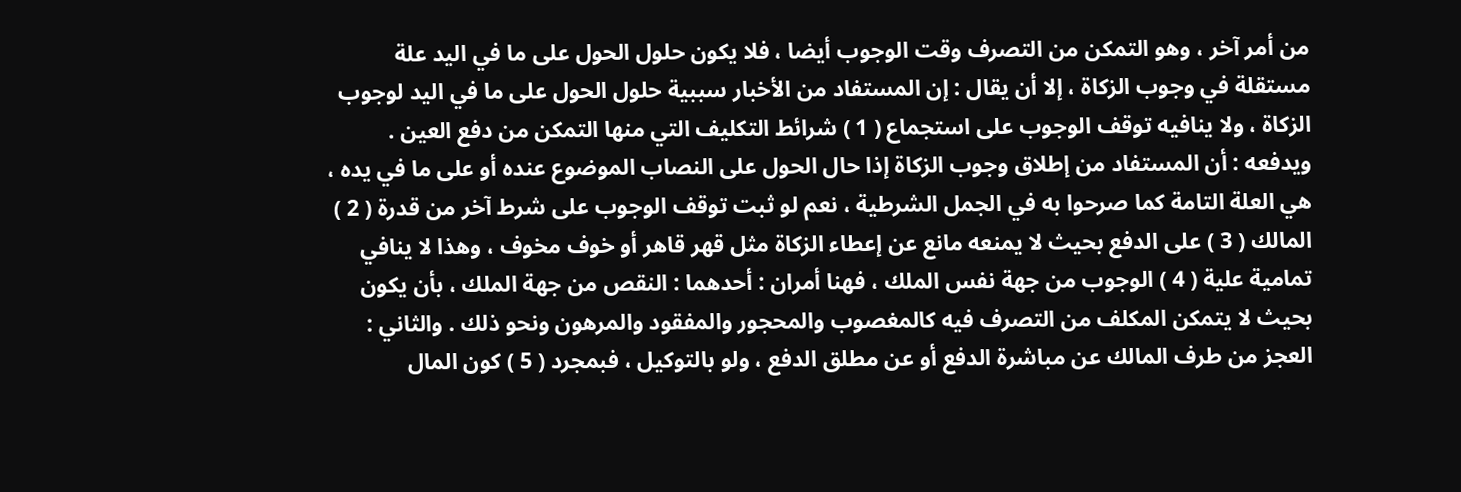من أمر آخر ، وهو التمكن من التصرف وقت الوجوب أيضا ، فلا يكون حلول الحول على ما في اليد علة مستقلة في وجوب الزكاة ، إلا أن يقال : إن المستفاد من الأخبار سببية حلول الحول على ما في اليد لوجوب الزكاة ، ولا ينافيه توقف الوجوب على استجماع ( 1 ) شرائط التكليف التي منها التمكن من دفع العين . ويدفعه : أن المستفاد من إطلاق وجوب الزكاة إذا حال الحول على النصاب الموضوع عنده أو على ما في يده ، هي العلة التامة كما صرحوا به في الجمل الشرطية ، نعم لو ثبت توقف الوجوب على شرط آخر من قدرة ( 2 ) المالك ( 3 ) على الدفع بحيث لا يمنعه مانع عن إعطاء الزكاة مثل قهر قاهر أو خوف مخوف ، وهذا لا ينافي تمامية علية ( 4 ) الوجوب من جهة نفس الملك ، فهنا أمران : أحدهما : النقص من جهة الملك ، بأن يكون بحيث لا يتمكن المكلف من التصرف فيه كالمغصوب والمحجور والمفقود والمرهون ونحو ذلك . والثاني : العجز من طرف المالك عن مباشرة الدفع أو عن مطلق الدفع ، ولو بالتوكيل ، فبمجرد ( 5 ) كون المال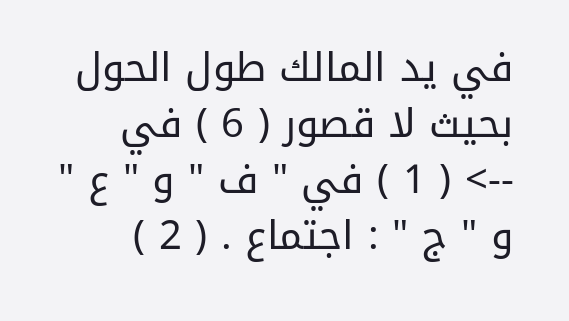في يد المالك طول الحول بحيث لا قصور ( 6 ) في
--> ( 1 ) في " ف " و " ع " و " ج " : اجتماع . ( 2 )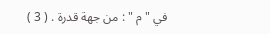في " م " : من جهة قدرة . ( 3 )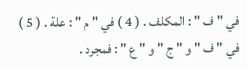في " ف " : المكلف . ( 4 ) في " م " : علة . ( 5 ) في " ف " و " ج " و " ع " : فمجرد .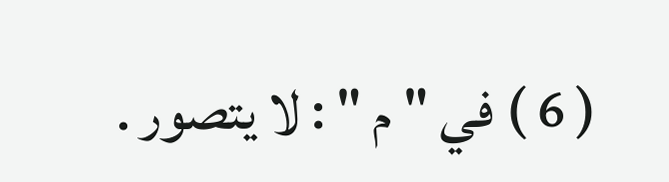( 6 ) في " م " : لا يتصور .